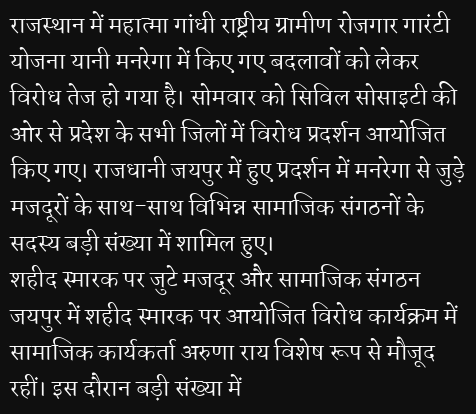राजस्थान में महात्मा गांधी राष्ट्रीय ग्रामीण रोजगार गारंटी योजना यानी मनरेगा में किए गए बदलावों को लेकर विरोध तेज हो गया है। सोमवार को सिविल सोसाइटी की ओर से प्रदेश के सभी जिलों में विरोध प्रदर्शन आयोजित किए गए। राजधानी जयपुर में हुए प्रदर्शन में मनरेगा से जुड़े मजदूरों के साथ-साथ विभिन्न सामाजिक संगठनों के सदस्य बड़ी संख्या में शामिल हुए।
शहीद स्मारक पर जुटे मजदूर और सामाजिक संगठन
जयपुर में शहीद स्मारक पर आयोजित विरोध कार्यक्रम में सामाजिक कार्यकर्ता अरुणा राय विशेष रूप से मौजूद रहीं। इस दौरान बड़ी संख्या में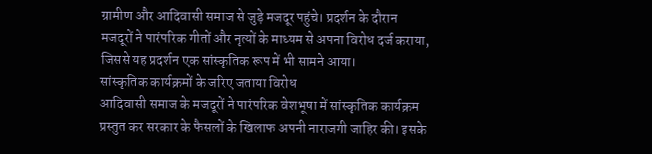ग्रामीण और आदिवासी समाज से जुड़े मजदूर पहुंचे। प्रदर्शन के दौरान मजदूरों ने पारंपरिक गीतों और नृत्यों के माध्यम से अपना विरोध दर्ज कराया, जिससे यह प्रदर्शन एक सांस्कृतिक रूप में भी सामने आया।
सांस्कृतिक कार्यक्रमों के जरिए जताया विरोध
आदिवासी समाज के मजदूरों ने पारंपरिक वेशभूषा में सांस्कृतिक कार्यक्रम प्रस्तुत कर सरकार के फैसलों के खिलाफ अपनी नाराजगी जाहिर की। इसके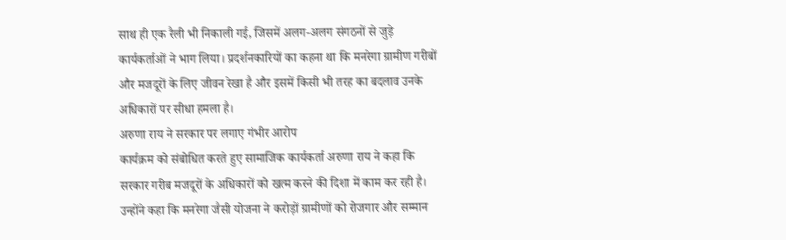साथ ही एक रैली भी निकाली गई, जिसमें अलग-अलग संगठनों से जुड़े कार्यकर्ताओं ने भाग लिया। प्रदर्शनकारियों का कहना था कि मनरेगा ग्रामीण गरीबों और मजदूरों के लिए जीवन रेखा है और इसमें किसी भी तरह का बदलाव उनके अधिकारों पर सीधा हमला है।
अरुणा राय ने सरकार पर लगाए गंभीर आरोप
कार्यक्रम को संबोधित करते हुए सामाजिक कार्यकर्ता अरुणा राय ने कहा कि सरकार गरीब मजदूरों के अधिकारों को खत्म करने की दिशा में काम कर रही है। उन्होंने कहा कि मनरेगा जैसी योजना ने करोड़ों ग्रामीणों को रोजगार और सम्मान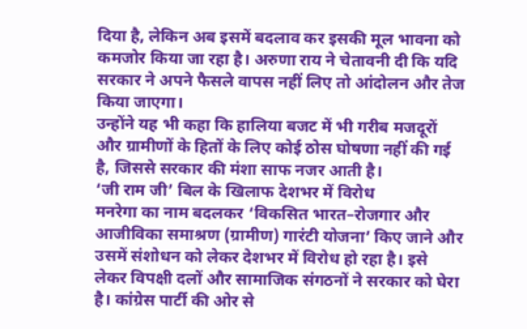दिया है, लेकिन अब इसमें बदलाव कर इसकी मूल भावना को कमजोर किया जा रहा है। अरुणा राय ने चेतावनी दी कि यदि सरकार ने अपने फैसले वापस नहीं लिए तो आंदोलन और तेज किया जाएगा।
उन्होंने यह भी कहा कि हालिया बजट में भी गरीब मजदूरों और ग्रामीणों के हितों के लिए कोई ठोस घोषणा नहीं की गई है, जिससे सरकार की मंशा साफ नजर आती है।
‘जी राम जी’ बिल के खिलाफ देशभर में विरोध
मनरेगा का नाम बदलकर ‘विकसित भारत–रोजगार और आजीविका समाश्रण (ग्रामीण) गारंटी योजना’ किए जाने और उसमें संशोधन को लेकर देशभर में विरोध हो रहा है। इसे लेकर विपक्षी दलों और सामाजिक संगठनों ने सरकार को घेरा है। कांग्रेस पार्टी की ओर से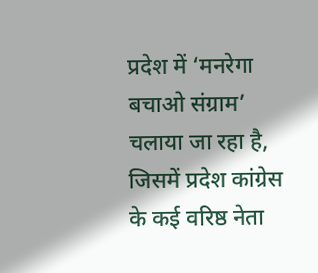प्रदेश में ‘मनरेगा बचाओ संग्राम’ चलाया जा रहा है, जिसमें प्रदेश कांग्रेस के कई वरिष्ठ नेता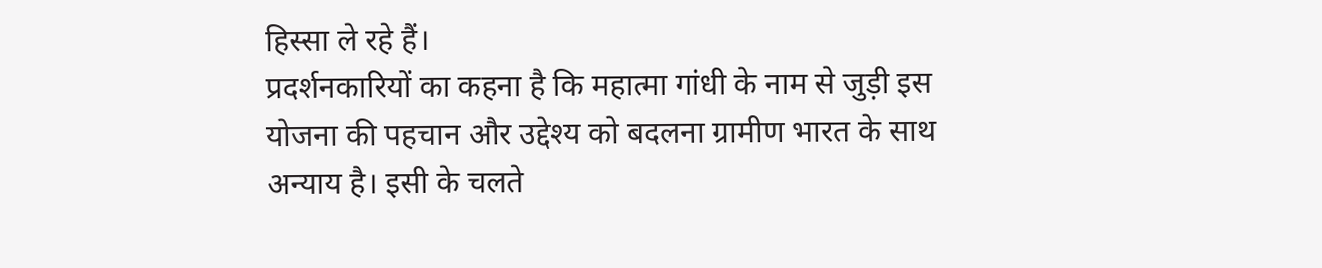हिस्सा ले रहे हैं।
प्रदर्शनकारियों का कहना है कि महात्मा गांधी के नाम से जुड़ी इस योजना की पहचान और उद्देश्य को बदलना ग्रामीण भारत के साथ अन्याय है। इसी के चलते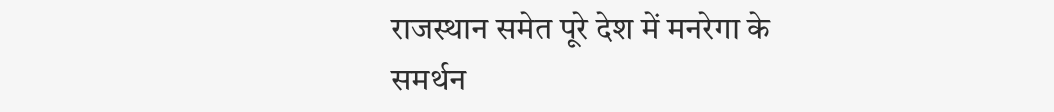राजस्थान समेत पूरे देश में मनरेगा के समर्थन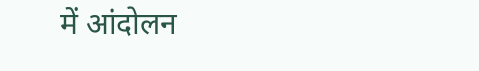में आंदोलन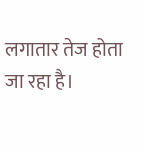लगातार तेज होता जा रहा है।